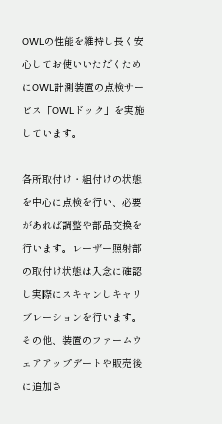OWLの性能を維持し長く安心してお使いいただくためにOWL計測装置の点検サービス「OWLドック」を実施しています。

各所取付け・組付けの状態を中心に点検を行い、必要があれば調整や部品交換を行います。レーザー照射部の取付け状態は入念に確認し実際にスキャンしキャリブレーションを行います。その他、装置のファームウェアアップデートや販売後に追加さ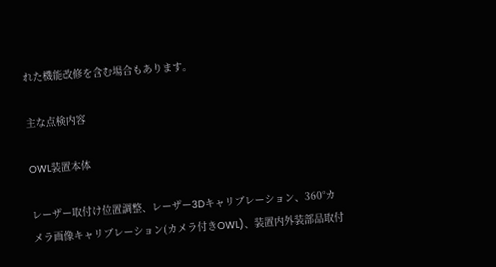れた機能改修を含む場合もあります。

主な点検内容

OWL装置本体

レーザー取付け位置調整、レーザー3Dキャリブレーション、360°カメラ画像キャリブレーション(カメラ付きOWL)、装置内外装部品取付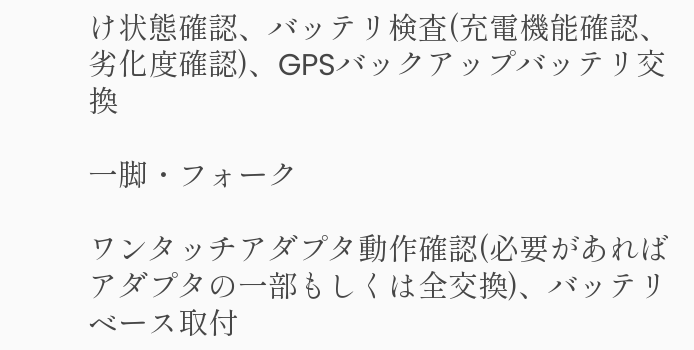け状態確認、バッテリ検査(充電機能確認、劣化度確認)、GPSバックアップバッテリ交換

一脚・フォーク

ワンタッチアダプタ動作確認(必要があればアダプタの一部もしくは全交換)、バッテリベース取付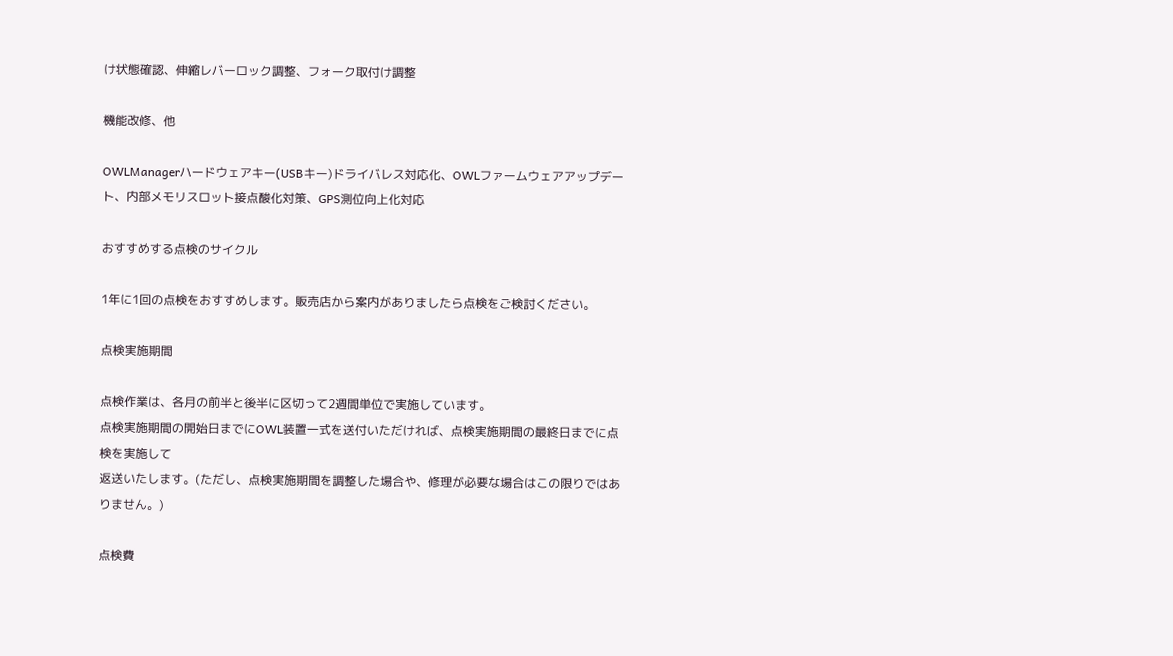け状態確認、伸縮レバーロック調整、フォーク取付け調整

機能改修、他

OWLManagerハードウェアキー(USBキー)ドライバレス対応化、OWLファームウェアアップデート、内部メモリスロット接点酸化対策、GPS測位向上化対応

おすすめする点検のサイクル

1年に1回の点検をおすすめします。販売店から案内がありましたら点検をご検討ください。

点検実施期間

点検作業は、各月の前半と後半に区切って2週間単位で実施しています。
点検実施期間の開始日までにOWL装置一式を送付いただければ、点検実施期間の最終日までに点検を実施して
返送いたします。(ただし、点検実施期間を調整した場合や、修理が必要な場合はこの限りではありません。)

点検費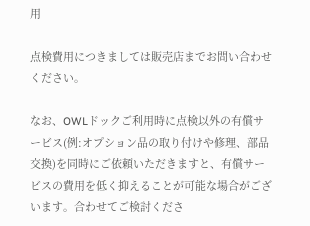用

点検費用につきましては販売店までお問い合わせください。

なお、OWLドックご利用時に点検以外の有償サービス(例:オプション品の取り付けや修理、部品交換)を同時にご依頼いただきますと、有償サービスの費用を低く抑えることが可能な場合がございます。合わせてご検討くださ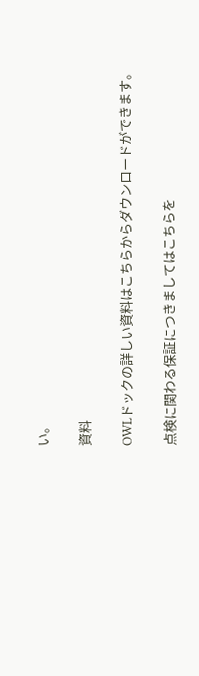い。

資料

OWLドックの詳しい資料はこちらからダウンロードができます。

点検に関わる保証につきましてはこちらを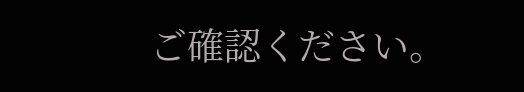ご確認ください。